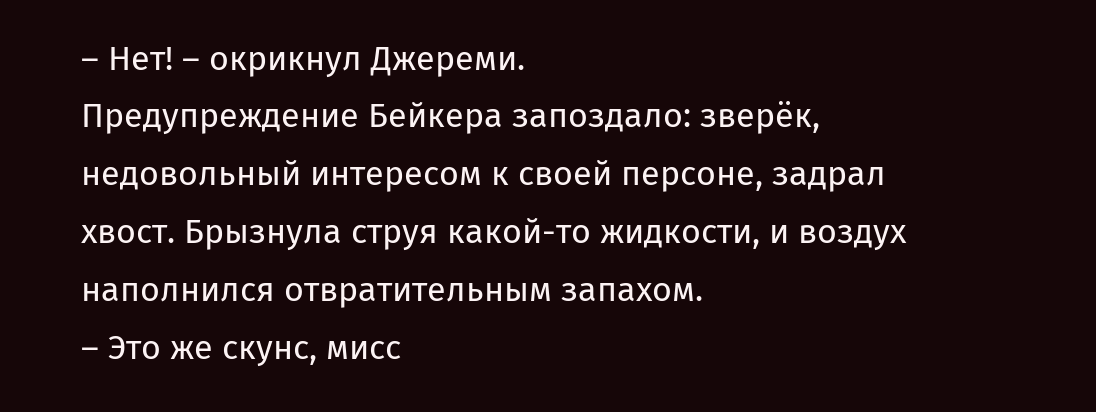– Нет! – окрикнул Джереми.
Предупреждение Бейкера запоздало: зверёк, недовольный интересом к своей персоне, задрал хвост. Брызнула струя какой-то жидкости, и воздух наполнился отвратительным запахом.
– Это же скунс, мисс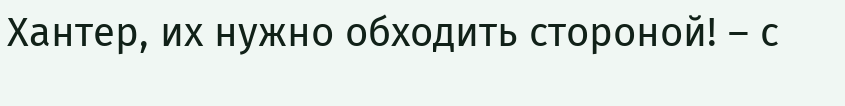Хантер, их нужно обходить стороной! – с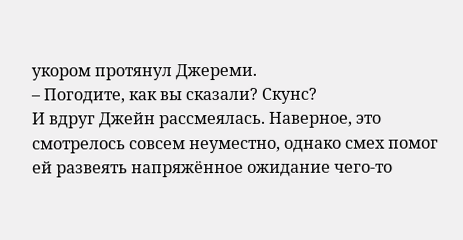укором протянул Джереми.
– Погодите, как вы сказали? Скунс?
И вдруг Джейн рассмеялась. Наверное, это смотрелось совсем неуместно, однако смех помог ей развеять напряжённое ожидание чего-то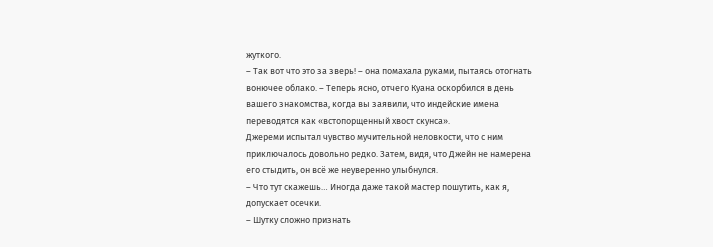жуткого.
– Так вот что это за зверь! – она помахала руками, пытаясь отогнать вонючее облако. – Теперь ясно, отчего Куана оскорбился в день вашего знакомства, когда вы заявили, что индейские имена переводятся как «встопорщенный хвост скунса».
Джереми испытал чувство мучительной неловкости, что с ним приключалось довольно редко. Затем, видя, что Джейн не намерена его стыдить, он всё же неуверенно улыбнулся.
– Что тут скажешь… Иногда даже такой мастер пошутить, как я, допускает осечки.
– Шутку сложно признать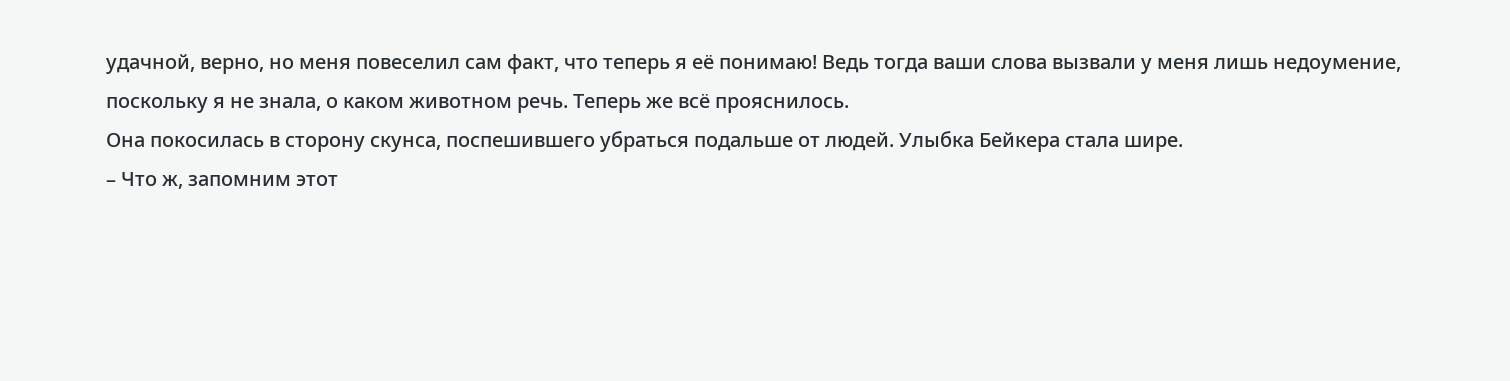удачной, верно, но меня повеселил сам факт, что теперь я её понимаю! Ведь тогда ваши слова вызвали у меня лишь недоумение, поскольку я не знала, о каком животном речь. Теперь же всё прояснилось.
Она покосилась в сторону скунса, поспешившего убраться подальше от людей. Улыбка Бейкера стала шире.
– Что ж, запомним этот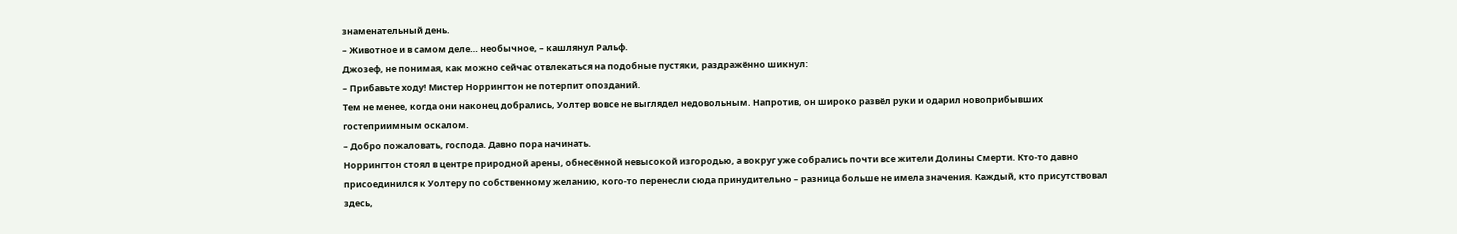знаменательный день.
– Животное и в самом деле… необычное, – кашлянул Ральф.
Джозеф, не понимая, как можно сейчас отвлекаться на подобные пустяки, раздражённо шикнул:
– Прибавьте ходу! Мистер Норрингтон не потерпит опозданий.
Тем не менее, когда они наконец добрались, Уолтер вовсе не выглядел недовольным. Напротив, он широко развёл руки и одарил новоприбывших гостеприимным оскалом.
– Добро пожаловать, господа. Давно пора начинать.
Норрингтон стоял в центре природной арены, обнесённой невысокой изгородью, а вокруг уже собрались почти все жители Долины Смерти. Кто-то давно присоединился к Уолтеру по собственному желанию, кого-то перенесли сюда принудительно – разница больше не имела значения. Каждый, кто присутствовал здесь,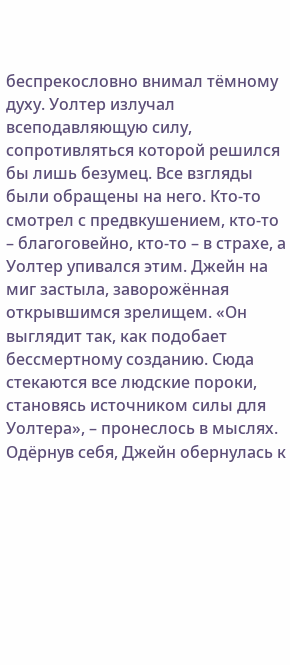беспрекословно внимал тёмному духу. Уолтер излучал всеподавляющую силу, сопротивляться которой решился бы лишь безумец. Все взгляды были обращены на него. Кто-то смотрел с предвкушением, кто-то – благоговейно, кто-то – в страхе, а Уолтер упивался этим. Джейн на миг застыла, заворожённая открывшимся зрелищем. «Он выглядит так, как подобает бессмертному созданию. Сюда стекаются все людские пороки, становясь источником силы для Уолтера», – пронеслось в мыслях. Одёрнув себя, Джейн обернулась к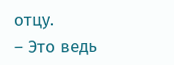отцу.
– Это ведь